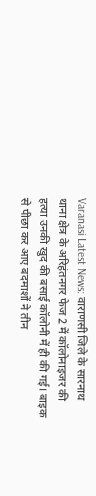Varanasi Latest News: वाराणसी जिले के सारनाथ थाना क्षेत्र के अरिहंतनगर फेज 2 में कॉलोनाइजर की हत्या उनकी खुद की बसाई कॉलोनी में ही की गई। बाइक से पीछा कर आए बदमाशों ने तीन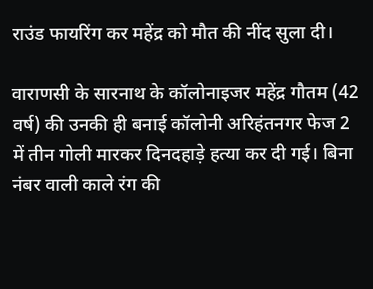राउंड फायरिंग कर महेंद्र को मौत की नींद सुला दी।

वाराणसी के सारनाथ के कॉलोनाइजर महेंद्र गौतम (42 वर्ष) की उनकी ही बनाई कॉलोनी अरिहंतनगर फेज 2 में तीन गोली मारकर दिनदहाड़े हत्या कर दी गई। बिना नंबर वाली काले रंग की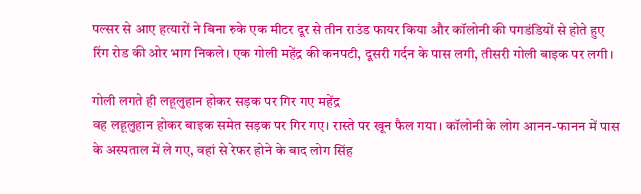पल्सर से आए हत्यारों ने बिना रुके एक मीटर दूर से तीन राउंड फायर किया और कॉलोनी की पगडंडियों से होते हुए रिंग रोड की ओर भाग निकले। एक गोली महेंद्र की कनपटी, दूसरी गर्दन के पास लगी, तीसरी गोली बाइक पर लगी।

गोली लगते ही लहूलुहान होकर सड़क पर गिर गए महेंद्र
वह लहूलुहान होकर बाइक समेत सड़क पर गिर गए। रास्ते पर खून फैल गया। कॉलोनी के लोग आनन-फानन में पास के अस्पताल में ले गए, वहां से रेफर होने के बाद लोग सिंह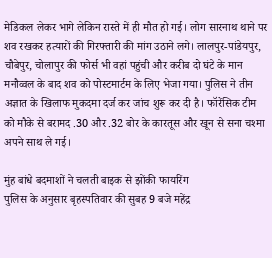मेडिकल लेकर भागे लेकिन रास्ते में ही मौत हो गई। लोग सारनाथ थाने पर शव रखकर हत्यारों की गिरफ्तारी की मांग उठाने लगे। लालपुर-पांडेयपुर, चौबेपुर, चोलापुर की फोर्स भी वहां पहुंची और करीब दो घंटे के मान मनौव्वल के बाद शव को पोस्टमार्टम के लिए भेजा गया। पुलिस ने तीन अज्ञात के खिलाफ मुकदमा दर्ज कर जांच शुरू कर दी है। फॉरेंसिक टीम को मौके से बरामद .30 और .32 बोर के कारतूस और खून से सना चश्मा अपने साथ ले गई।

मुंह बांधे बदमाशों ने चलती बाइक से झोंकी फायरिंग
पुलिस के अनुसार बृहस्पतिवार की सुबह 9 बजे महेंद्र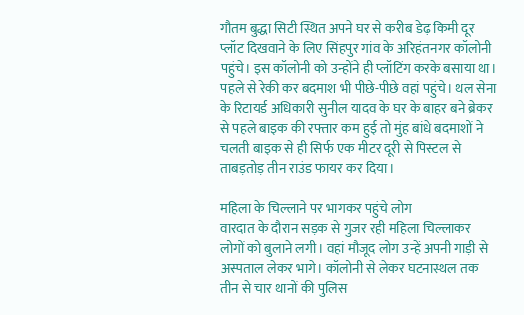गौतम बुद्धा सिटी स्थित अपने घर से करीब डेढ़ किमी दूर प्लॉट दिखवाने के लिए सिंहपुर गांव के अरिहंतनगर कॉलोनी पहुंचे। इस कॉलोनी को उन्होंने ही प्लॉटिंग करके बसाया था। पहले से रेकी कर बदमाश भी पीछे-पीछे वहां पहुंचे। थल सेना के रिटायर्ड अधिकारी सुनील यादव के घर के बाहर बने ब्रेकर से पहले बाइक की रफ्तार कम हुई तो मुंह बांधे बदमाशों ने चलती बाइक से ही सिर्फ एक मीटर दूरी से पिस्टल से ताबड़तोड़ तीन राउंड फायर कर दिया।

महिला के चिल्लाने पर भागकर पहुंचे लोग
वारदात के दौरान सड़क से गुजर रही महिला चिल्लाकर लोगों को बुलाने लगी। वहां मौजूद लोग उन्हें अपनी गाड़ी से अस्पताल लेकर भागे। कॉलोनी से लेकर घटनास्थल तक तीन से चार थानों की पुलिस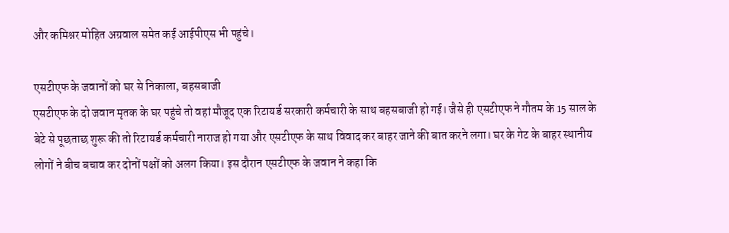और कमिश्नर मोहित अग्रवाल समेत कई आईपीएस भी पहुंचे।

एसटीएफ के जवानों को घर से निकाला, बहसबाजी
एसटीएफ के दो जवान मृतक के घर पहुंचे तो वहां मौजूद एक रिटायर्ड सरकारी कर्मचारी के साथ बहसबाजी हो गई। जैसे ही एसटीएफ ने गौतम के 15 साल के बेटे से पूछताछ शुरू की तो रिटायर्ड कर्मचारी नाराज हो गया और एसटीएफ के साथ विवाद कर बाहर जाने की बात करने लगा। घर के गेट के बाहर स्थानीय लोगों ने बीच बचाव कर दोनों पक्षों को अलग किया। इस दौरान एसटीएफ के जवान ने कहा कि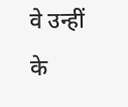वे उन्हीं के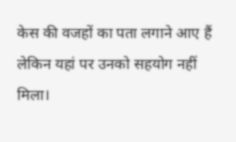केस की वजहों का पता लगाने आए हैं लेकिन यहां पर उनको सहयोग नहीं मिला।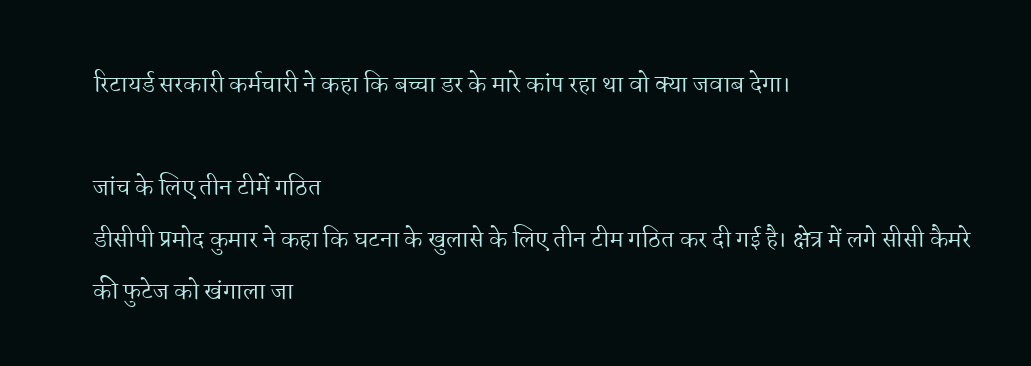रिटायर्ड सरकारी कर्मचारी ने कहा कि बच्चा डर के मारे कांप रहा था वो क्या जवाब देगा।

जांच के लिए तीन टीमें गठित
डीसीपी प्रमोद कुमार ने कहा कि घटना के खुलासे के लिए तीन टीम गठित कर दी गई है। क्षेत्र में लगे सीसी कैमरे की फुटेज को खंगाला जा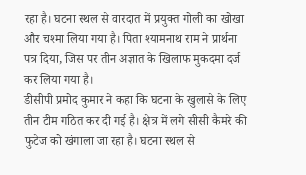रहा है। घटना स्थल से वारदात में प्रयुक्त गोली का खोखा और चश्मा लिया गया है। पिता श्यामनाथ राम ने प्रार्थना पत्र दिया, जिस पर तीन अज्ञात के खिलाफ मुकदमा दर्ज कर लिया गया है।
डीसीपी प्रमोद कुमार ने कहा कि घटना के खुलासे के लिए तीन टीम गठित कर दी गई है। क्षेत्र में लगे सीसी कैमरे की फुटेज को खंगाला जा रहा है। घटना स्थल से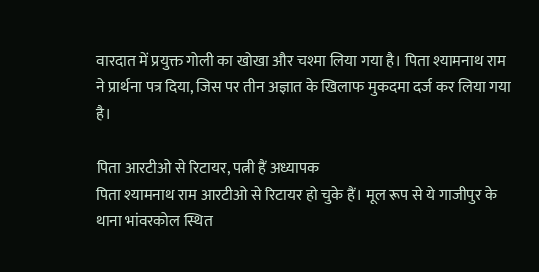वारदात में प्रयुक्त गोली का खोखा और चश्मा लिया गया है। पिता श्यामनाथ राम ने प्रार्थना पत्र दिया, जिस पर तीन अज्ञात के खिलाफ मुकदमा दर्ज कर लिया गया है।

पिता आरटीओ से रिटायर, पत्नी हैं अध्यापक
पिता श्यामनाथ राम आरटीओ से रिटायर हो चुके हैं। मूल रूप से ये गाजीपुर के थाना भांवरकोल स्थित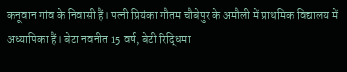कनूवान गांव के निवासी हैं। पत्नी प्रियंका गौतम चौबेपुर के अमौली में प्राथमिक विद्यालय में अध्यापिका हैं। बेटा नवनीत 15 वर्ष, बेटी रिद्धिमा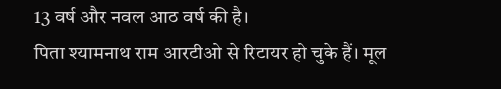13 वर्ष और नवल आठ वर्ष की है।
पिता श्यामनाथ राम आरटीओ से रिटायर हो चुके हैं। मूल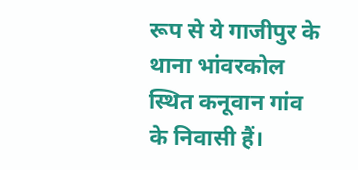रूप से ये गाजीपुर के थाना भांवरकोल स्थित कनूवान गांव के निवासी हैं।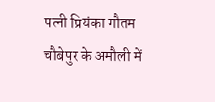पत्नी प्रियंका गौतम चौबेपुर के अमौली में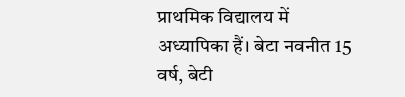प्राथमिक विद्यालय में अध्यापिका हैं। बेटा नवनीत 15 वर्ष, बेटी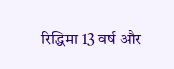रिद्धिमा 13 वर्ष और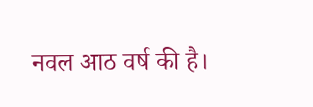नवल आठ वर्ष की है।